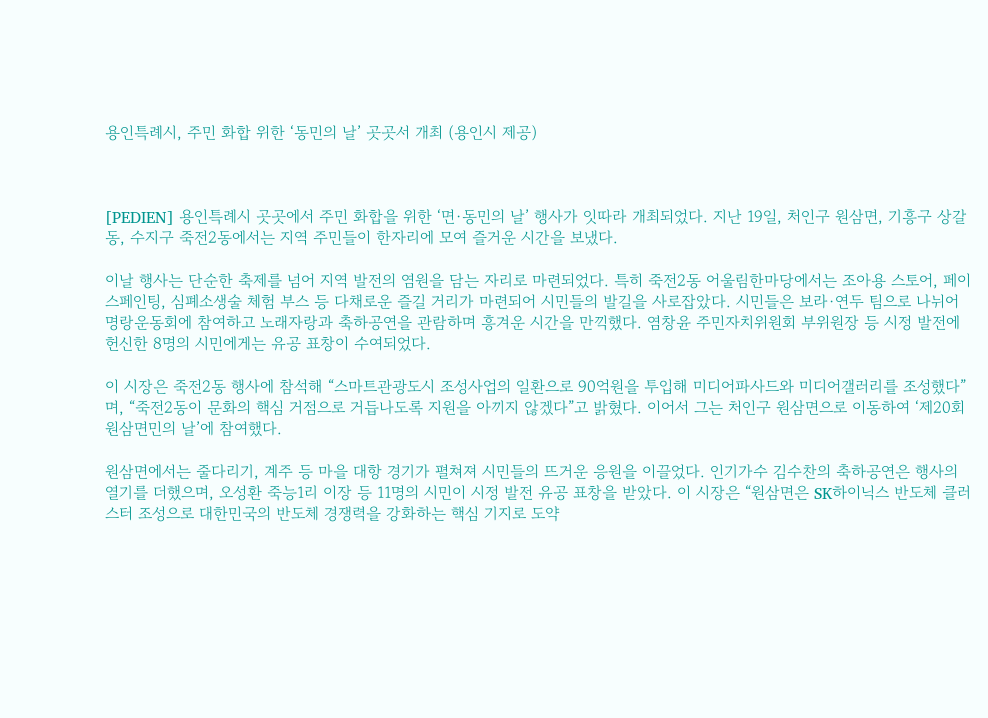용인특례시, 주민 화합 위한 ‘동민의 날’ 곳곳서 개최 (용인시 제공)



[PEDIEN] 용인특례시 곳곳에서 주민 화합을 위한 ‘면·동민의 날’ 행사가 잇따라 개최되었다. 지난 19일, 처인구 원삼면, 기흥구 상갈동, 수지구 죽전2동에서는 지역 주민들이 한자리에 모여 즐거운 시간을 보냈다.

이날 행사는 단순한 축제를 넘어 지역 발전의 염원을 담는 자리로 마련되었다. 특히 죽전2동 어울림한마당에서는 조아용 스토어, 페이스페인팅, 심폐소생술 체험 부스 등 다채로운 즐길 거리가 마련되어 시민들의 발길을 사로잡았다. 시민들은 보라·연두 팀으로 나뉘어 명랑운동회에 참여하고 노래자랑과 축하공연을 관람하며 흥겨운 시간을 만끽했다. 염창윤 주민자치위원회 부위원장 등 시정 발전에 헌신한 8명의 시민에게는 유공 표창이 수여되었다.

이 시장은 죽전2동 행사에 참석해 “스마트관광도시 조성사업의 일환으로 90억원을 투입해 미디어파사드와 미디어갤러리를 조성했다”며, “죽전2동이 문화의 핵심 거점으로 거듭나도록 지원을 아끼지 않겠다”고 밝혔다. 이어서 그는 처인구 원삼면으로 이동하여 ‘제20회 원삼면민의 날’에 참여했다.

원삼면에서는 줄다리기, 계주 등 마을 대항 경기가 펼쳐져 시민들의 뜨거운 응원을 이끌었다. 인기가수 김수찬의 축하공연은 행사의 열기를 더했으며, 오성환 죽능1리 이장 등 11명의 시민이 시정 발전 유공 표창을 받았다. 이 시장은 “원삼면은 SK하이닉스 반도체 클러스터 조성으로 대한민국의 반도체 경쟁력을 강화하는 핵심 기지로 도약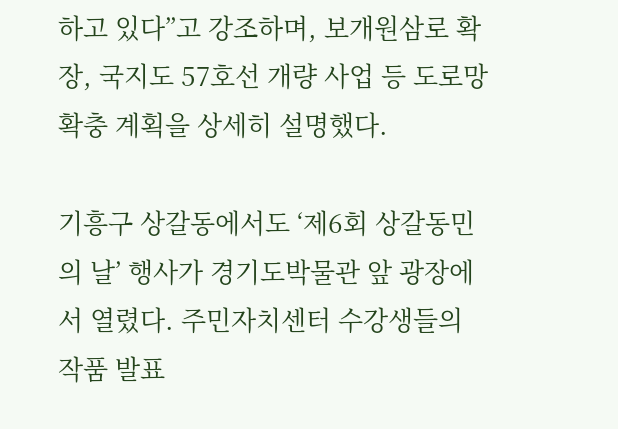하고 있다”고 강조하며, 보개원삼로 확장, 국지도 57호선 개량 사업 등 도로망 확충 계획을 상세히 설명했다.

기흥구 상갈동에서도 ‘제6회 상갈동민의 날’ 행사가 경기도박물관 앞 광장에서 열렸다. 주민자치센터 수강생들의 작품 발표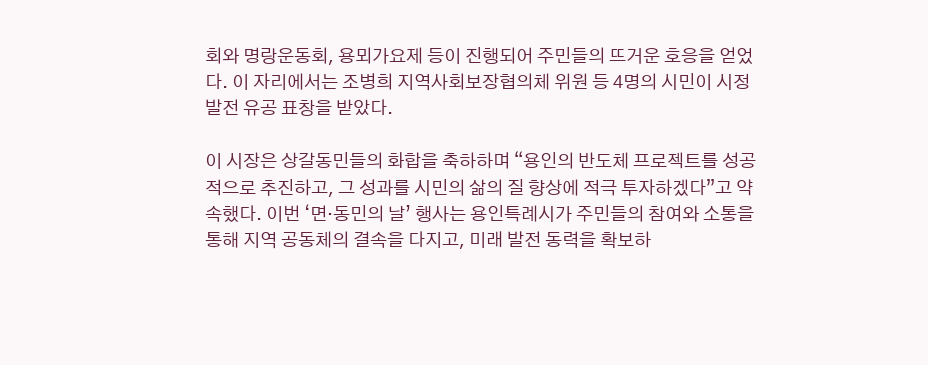회와 명랑운동회, 용뫼가요제 등이 진행되어 주민들의 뜨거운 호응을 얻었다. 이 자리에서는 조병희 지역사회보장협의체 위원 등 4명의 시민이 시정 발전 유공 표창을 받았다.

이 시장은 상갈동민들의 화합을 축하하며 “용인의 반도체 프로젝트를 성공적으로 추진하고, 그 성과를 시민의 삶의 질 향상에 적극 투자하겠다”고 약속했다. 이번 ‘면·동민의 날’ 행사는 용인특례시가 주민들의 참여와 소통을 통해 지역 공동체의 결속을 다지고, 미래 발전 동력을 확보하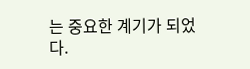는 중요한 계기가 되었다.